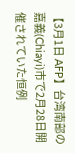【3月1日 AFP】台湾南部の嘉義(Chiayi)市で2月28日開催されていた恒例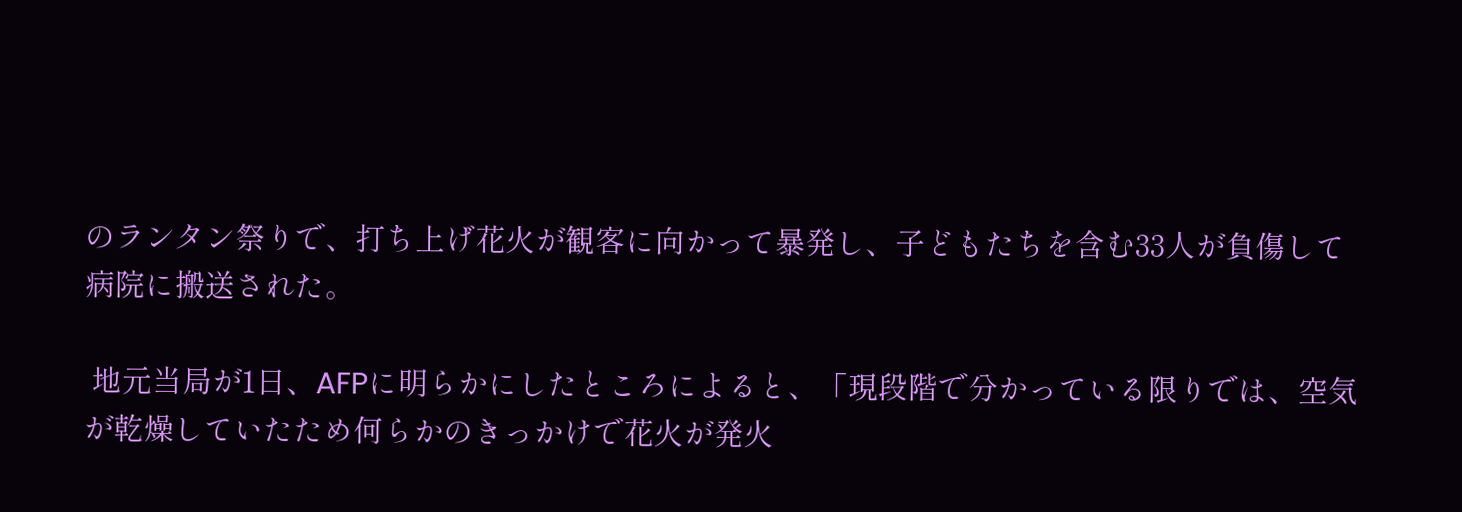のランタン祭りで、打ち上げ花火が観客に向かって暴発し、子どもたちを含む33人が負傷して病院に搬送された。

 地元当局が1日、AFPに明らかにしたところによると、「現段階で分かっている限りでは、空気が乾燥していたため何らかのきっかけで花火が発火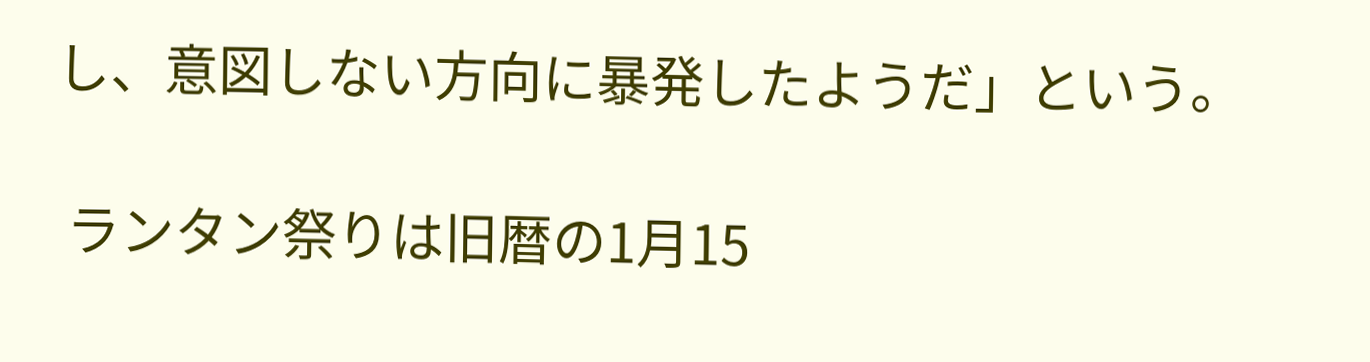し、意図しない方向に暴発したようだ」という。

 ランタン祭りは旧暦の1月15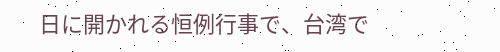日に開かれる恒例行事で、台湾で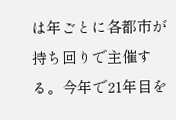は年ごとに各都市が持ち回りで主催する。今年で21年目を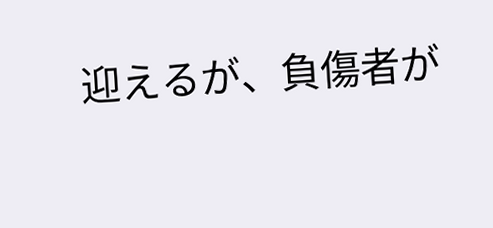迎えるが、負傷者が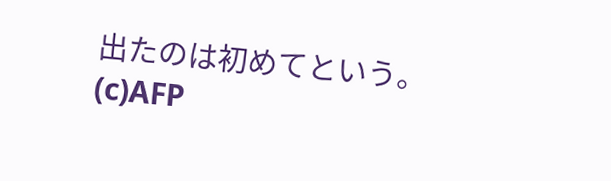出たのは初めてという。(c)AFP